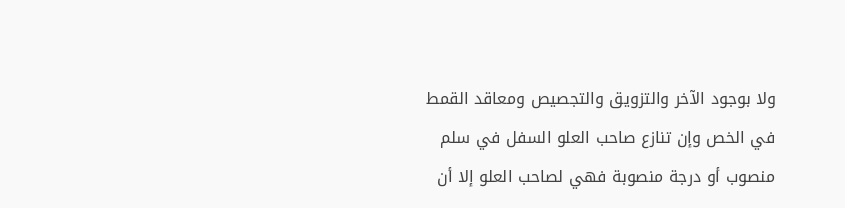ولا بوجود الآخر والتزويق والتجصيص ومعاقد القمط في الخص وإن تنازع صاحب العلو السفل في سلم منصوب أو درجة منصوبة فهي لصاحب العلو إلا أن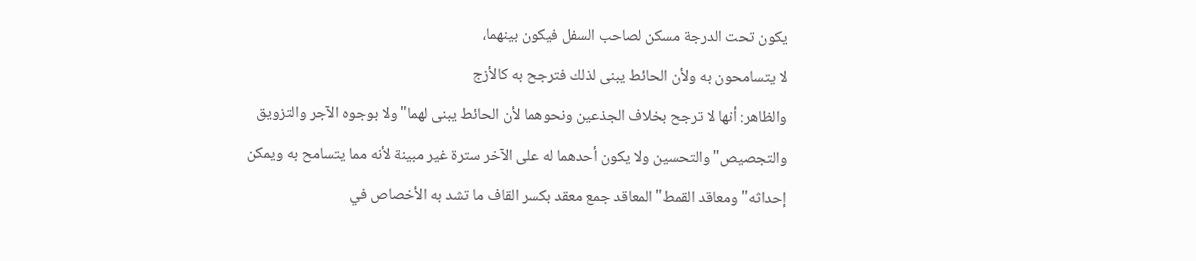يكون تحت الدرجة مسكن لصاحب السفل فيكون بينهما،
لا يتسامحون به ولأن الحائط يبنى لذلك فترجح به كالأزج
والظاهر: أنها لا ترجح بخلاف الجذعين ونحوهما لأن الحائط يبنى لهما"ولا بوجوه الآجر والتزويق والتجصيص"والتحسين ولا يكون أحدهما له على الآخر سترة غير مبينة لأنه مما يتسامح به ويمكن إحداثه"ومعاقد القمط"المعاقد جمع معقد بكسر القاف ما تشد به الأخصاص في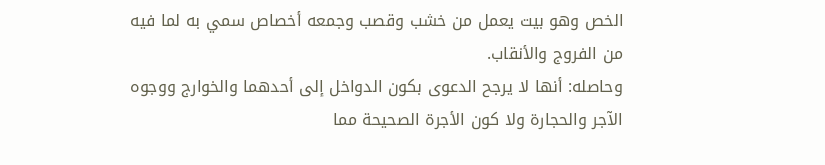الخص وهو بيت يعمل من خشب وقصب وجمعه أخصاص سمي به لما فيه من الفروج والأنقاب.
وحاصله: أنها لا يرجح الدعوى بكون الدواخل إلى أحدهما والخوارج ووجوه الآجر والحجارة ولا كون الأجرة الصحيحة مما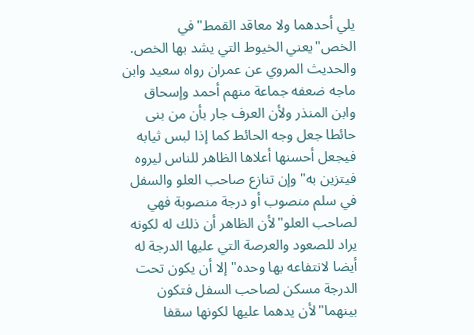يلي أحدهما ولا معاقد القمط"في الخص"يعني الخيوط التي يشد بها الخص.
والحديث المروي عن عمران رواه سعيد وابن ماجه ضعفه جماعة منهم أحمد وإسحاق وابن المنذر ولأن العرف جار بأن من بنى حائطا جعل وجه الحائط كما إذا لبس ثيابه فيجعل أحسنها أعلاها الظاهر للناس ليروه فيتزين به"وإن تنازع صاحب العلو والسفل في سلم منصوب أو درجة منصوبة فهي لصاحب العلو"لأن الظاهر أن ذلك له لكونه يراد للصعود والعرصة التي عليها الدرجة له أيضا لانتفاعه بها وحده"إلا أن يكون تحت الدرجة مسكن لصاحب السفل فتكون بينهما"لأن يدهما عليها لكونها سقفا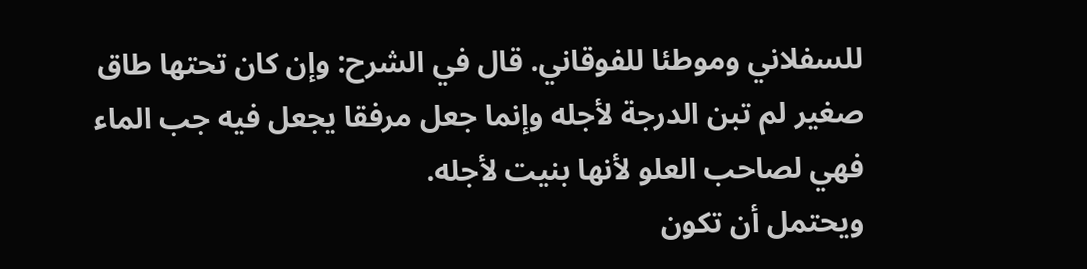للسفلاني وموطئا للفوقاني. قال في الشرح: وإن كان تحتها طاق صغير لم تبن الدرجة لأجله وإنما جعل مرفقا يجعل فيه جب الماء فهي لصاحب العلو لأنها بنيت لأجله.
ويحتمل أن تكون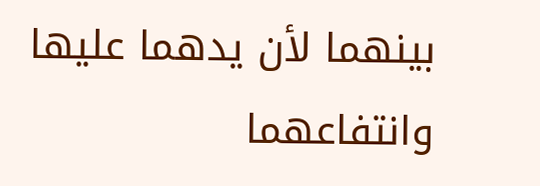بينهما لأن يدهما عليها وانتفاعهما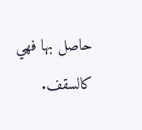حاصل بها فهي كالسقف.